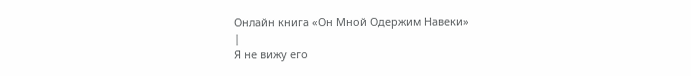Онлайн книга «Он Мной Одержим Навеки»
|
Я не вижу его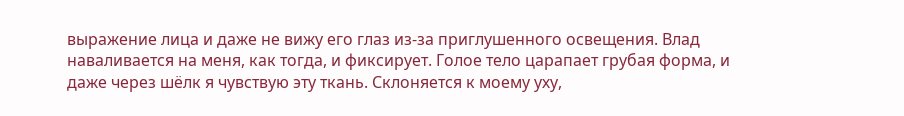выражение лица и даже не вижу его глаз из-за приглушенного освещения. Влад наваливается на меня, как тогда, и фиксирует. Голое тело царапает грубая форма, и даже через шёлк я чувствую эту ткань. Склоняется к моему уху,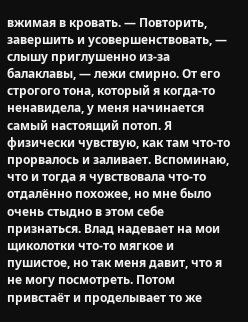вжимая в кровать. — Повторить, завершить и усовершенствовать, — слышу приглушенно из-за балаклавы, — лежи смирно. От его строгого тона, который я когда-то ненавидела, у меня начинается самый настоящий потоп. Я физически чувствую, как там что-то прорвалось и заливает. Вспоминаю, что и тогда я чувствовала что-то отдалённо похожее, но мне было очень стыдно в этом себе признаться. Влад надевает на мои щиколотки что-то мягкое и пушистое, но так меня давит, что я не могу посмотреть. Потом привстаёт и проделывает то же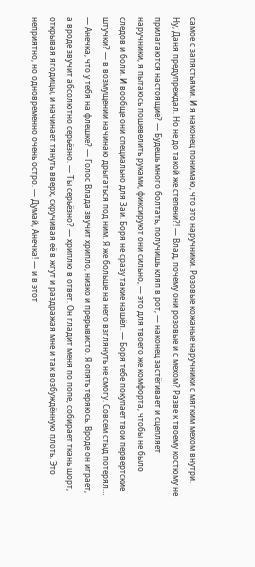самое с запястьями. И я наконец понимаю, что это наручники. Розовые кожаные наручники с мягким мехом внутри. Ну, Даня предупреждал. Но не до такой же степени?! — Влад, почему они розовые и с мехом? Разве к твоему костюму не прилагаются настоящие? — Будешь много болтать, получишь кляп в рот, — наконец застёгивает и сцепляет наручники, я пытаюсь пошевелить руками, фиксируют они сильно, — это для твоего же комфорта, чтобы не было следов и боли. И вообще они специально для Заи. Боря не сразу такие нашёл. — Боря тебе покупает твои первертские штучки? — в возмущении начинаю дрыгаться под ним. Я же больше на него взглянуть не смогу. Совсем стыд потерял… — Анечка, что у тебя на флешке? — Голос Влада звучит хрипло, низко и прерывисто. Я опять теряюсь. Вроде он играет, а вроде звучит абсолютно серьёзно. — Ты серьёзно? — хриплю в ответ. Он гладит меня по попе, собирает ткань шорт, открывая ягодицы, и начинает тянуть вверх, скручивая её в жгут и раздражая мне и так возбуждённую плоть. Это неприятно, но одновременно очень остро. — Думай, Анечка! — и в этот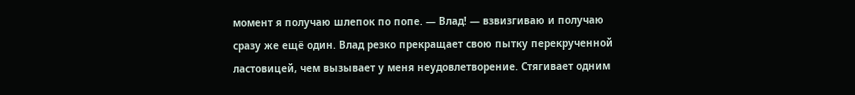момент я получаю шлепок по попе. — Влад! — взвизгиваю и получаю сразу же ещё один. Влад резко прекращает свою пытку перекрученной ластовицей, чем вызывает у меня неудовлетворение. Стягивает одним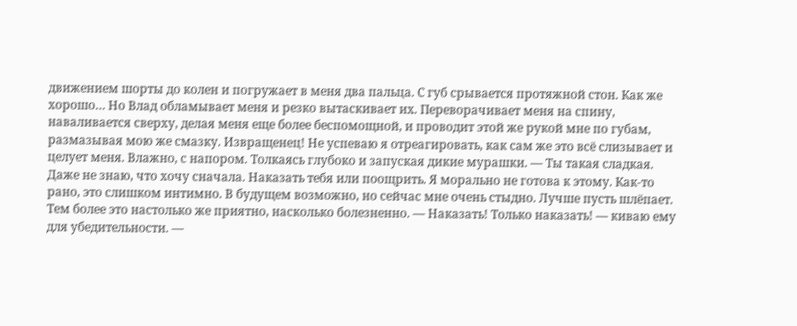движением шорты до колен и погружает в меня два пальца. С губ срывается протяжной стон. Как же хорошо… Но Влад обламывает меня и резко вытаскивает их. Переворачивает меня на спину, наваливается сверху, делая меня еще более беспомощной, и проводит этой же рукой мне по губам, размазывая мою же смазку. Извращенец! Не успеваю я отреагировать, как сам же это всё слизывает и целует меня. Влажно, с напором. Толкаясь глубоко и запуская дикие мурашки. — Ты такая сладкая. Даже не знаю, что хочу сначала. Наказать тебя или поощрить. Я морально не готова к этому. Как-то рано, это слишком интимно. В будущем возможно, но сейчас мне очень стыдно. Лучше пусть шлёпает. Тем более это настолько же приятно, насколько болезненно. — Наказать! Только наказать! — киваю ему для убедительности. —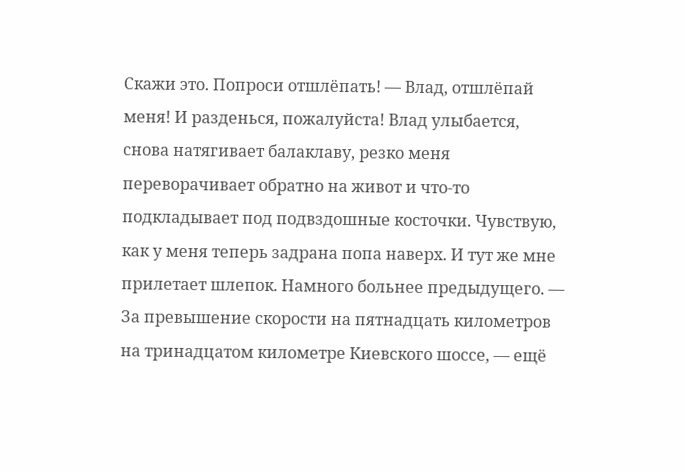Скажи это. Попроси отшлёпать! — Влад, отшлёпай меня! И разденься, пожалуйста! Влад улыбается, снова натягивает балаклаву, резко меня переворачивает обратно на живот и что-то подкладывает под подвздошные косточки. Чувствую, как у меня теперь задрана попа наверх. И тут же мне прилетает шлепок. Намного больнее предыдущего. — За превышение скорости на пятнадцать километров на тринадцатом километре Киевского шоссе, — ещё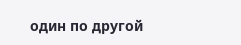один по другой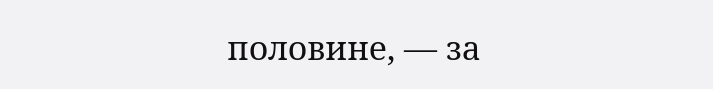половине, — за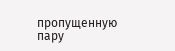пропущенную пару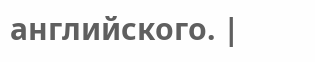английского. |